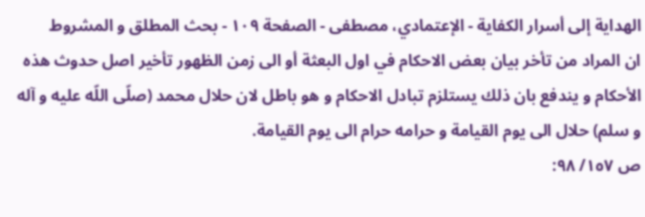الهداية إلى أسرار الكفاية - الإعتمادي، مصطفى - الصفحة ١٠٩ - بحث المطلق و المشروط
ان المراد من تأخر بيان بعض الاحكام في اول البعثة أو الى زمن الظهور تأخير اصل حدوث هذه الأحكام و يندفع بان ذلك يستلزم تبادل الاحكام و هو باطل لان حلال محمد (صلّى اللّه عليه و آله و سلم) حلال الى يوم القيامة و حرامه حرام الى يوم القيامة.
ص ١٥٧/ ٩٨: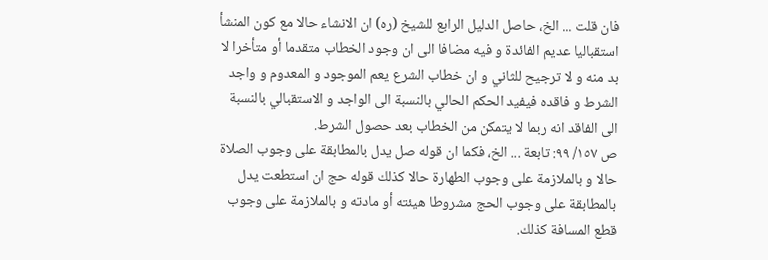فان قلت ... الخ، حاصل الدليل الرابع للشيخ (ره) ان الانشاء حالا مع كون المنشأ استقباليا عديم الفائدة و فيه مضافا الى ان وجود الخطاب متقدما أو متأخرا لا بد منه و لا ترجيح للثاني و ان خطاب الشرع يعم الموجود و المعدوم و واجد الشرط و فاقده فيفيد الحكم الحالي بالنسبة الى الواجد و الاستقبالي بالنسبة الى الفاقد انه ربما لا يتمكن من الخطاب بعد حصول الشرط.
ص ١٥٧/ ٩٩: تابعة ... الخ، فكما ان قوله صل يدل بالمطابقة على وجوب الصلاة حالا و بالملازمة على وجوب الطهارة حالا كذلك قوله حج ان استطعت يدل بالمطابقة على وجوب الحج مشروطا هيئته أو مادته و بالملازمة على وجوب قطع المسافة كذلك.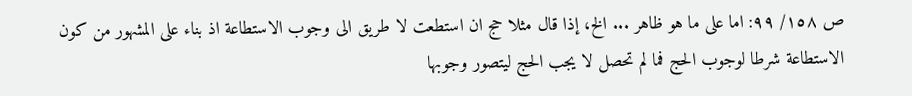ص ١٥٨/ ٩٩: اما على ما هو ظاهر ... الخ، إذا قال مثلا حج ان استطعت لا طريق الى وجوب الاستطاعة اذ بناء على المشهور من كون الاستطاعة شرطا لوجوب الحج فما لم تحصل لا يجب الحج ليتصور وجوبها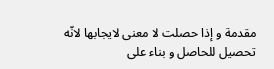مقدمة و إذا حصلت لا معنى لايجابها لانّه تحصيل للحاصل و بناء على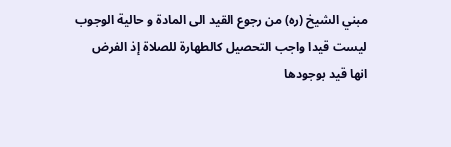مبني الشيخ (ره) من رجوع القيد الى المادة و حالية الوجوب ليست قيدا واجب التحصيل كالطهارة للصلاة إذ الفرض انها قيد بوجودها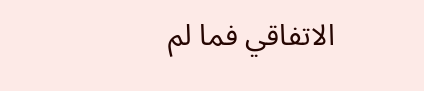الاتفاقي فما لم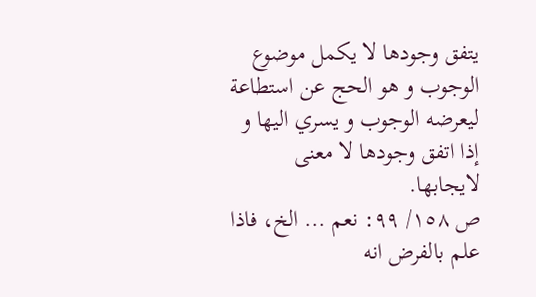يتفق وجودها لا يكمل موضوع الوجوب و هو الحج عن استطاعة ليعرضه الوجوب و يسري اليها و إذا اتفق وجودها لا معنى لايجابها.
ص ١٥٨/ ٩٩: نعم ... الخ، فاذا علم بالفرض انه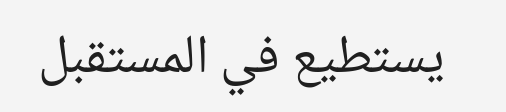يستطيع في المستقبل